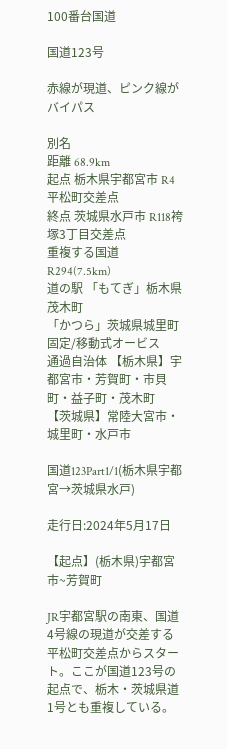100番台国道

国道123号

赤線が現道、ピンク線がバイパス

別名
距離 68.9km
起点 栃木県宇都宮市 R4平松町交差点
終点 茨城県水戸市 R118袴塚3丁目交差点
重複する国道 R294(7.5km)
道の駅 「もてぎ」栃木県茂木町
「かつら」茨城県城里町
固定/移動式オービス
通過自治体 【栃木県】宇都宮市・芳賀町・市貝町・益子町・茂木町
【茨城県】常陸大宮市・城里町・水戸市

国道123Part1/1(栃木県宇都宮→茨城県水戸)

走行日:2024年5月17日

【起点】(栃木県)宇都宮市~芳賀町

JR宇都宮駅の南東、国道4号線の現道が交差する平松町交差点からスタート。ここが国道123号の起点で、栃木・茨城県道1号とも重複している。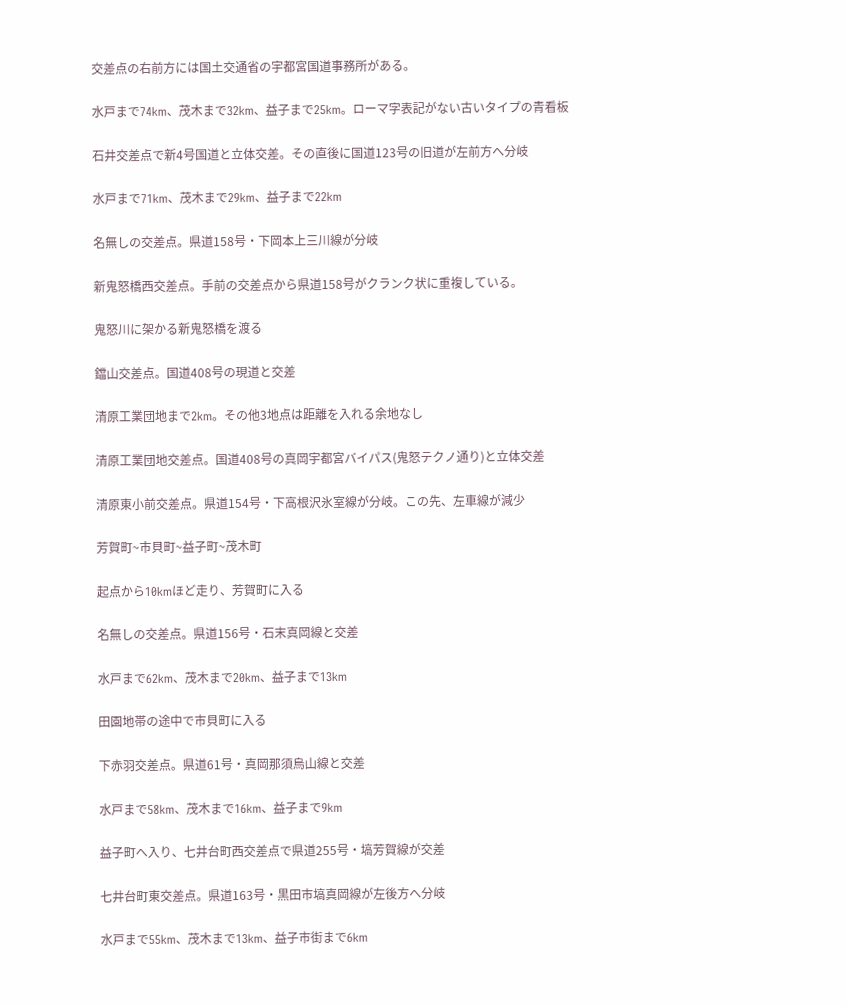交差点の右前方には国土交通省の宇都宮国道事務所がある。

水戸まで74km、茂木まで32km、益子まで25km。ローマ字表記がない古いタイプの青看板

石井交差点で新4号国道と立体交差。その直後に国道123号の旧道が左前方へ分岐

水戸まで71km、茂木まで29km、益子まで22km

名無しの交差点。県道158号・下岡本上三川線が分岐

新鬼怒橋西交差点。手前の交差点から県道158号がクランク状に重複している。

鬼怒川に架かる新鬼怒橋を渡る

鐺山交差点。国道408号の現道と交差

清原工業団地まで2km。その他3地点は距離を入れる余地なし

清原工業団地交差点。国道408号の真岡宇都宮バイパス(鬼怒テクノ通り)と立体交差

清原東小前交差点。県道154号・下高根沢氷室線が分岐。この先、左車線が減少

芳賀町~市貝町~益子町~茂木町

起点から10kmほど走り、芳賀町に入る

名無しの交差点。県道156号・石末真岡線と交差

水戸まで62km、茂木まで20km、益子まで13km

田園地帯の途中で市貝町に入る

下赤羽交差点。県道61号・真岡那須烏山線と交差

水戸まで58km、茂木まで16km、益子まで9km

益子町へ入り、七井台町西交差点で県道255号・塙芳賀線が交差

七井台町東交差点。県道163号・黒田市塙真岡線が左後方へ分岐

水戸まで55km、茂木まで13km、益子市街まで6km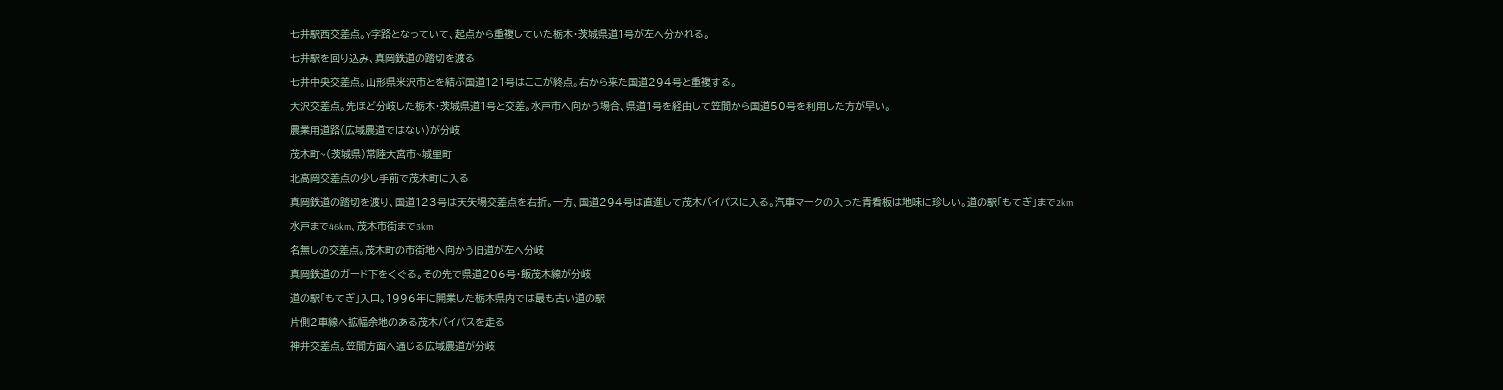七井駅西交差点。Y字路となっていて、起点から重複していた栃木・茨城県道1号が左へ分かれる。

七井駅を回り込み、真岡鉄道の踏切を渡る

七井中央交差点。山形県米沢市とを結ぶ国道121号はここが終点。右から来た国道294号と重複する。

大沢交差点。先ほど分岐した栃木・茨城県道1号と交差。水戸市へ向かう場合、県道1号を経由して笠間から国道50号を利用した方が早い。

農業用道路(広域農道ではない)が分岐

茂木町~(茨城県)常陸大宮市~城里町

北高岡交差点の少し手前で茂木町に入る

真岡鉄道の踏切を渡り、国道123号は天矢場交差点を右折。一方、国道294号は直進して茂木バイパスに入る。汽車マークの入った青看板は地味に珍しい。道の駅「もてぎ」まで2km

水戸まで46km、茂木市街まで3km

名無しの交差点。茂木町の市街地へ向かう旧道が左へ分岐

真岡鉄道のガード下をくぐる。その先で県道206号・飯茂木線が分岐

道の駅「もてぎ」入口。1996年に開業した栃木県内では最も古い道の駅

片側2車線へ拡幅余地のある茂木バイパスを走る

神井交差点。笠間方面へ通じる広域農道が分岐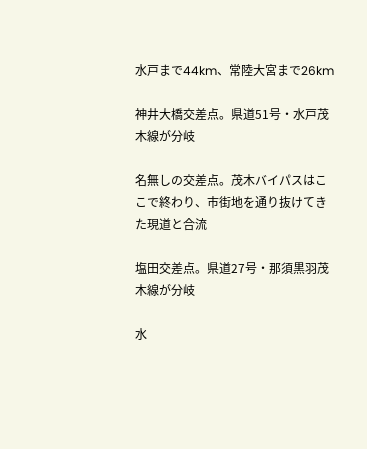水戸まで44km、常陸大宮まで26km

神井大橋交差点。県道51号・水戸茂木線が分岐

名無しの交差点。茂木バイパスはここで終わり、市街地を通り抜けてきた現道と合流

塩田交差点。県道27号・那須黒羽茂木線が分岐

水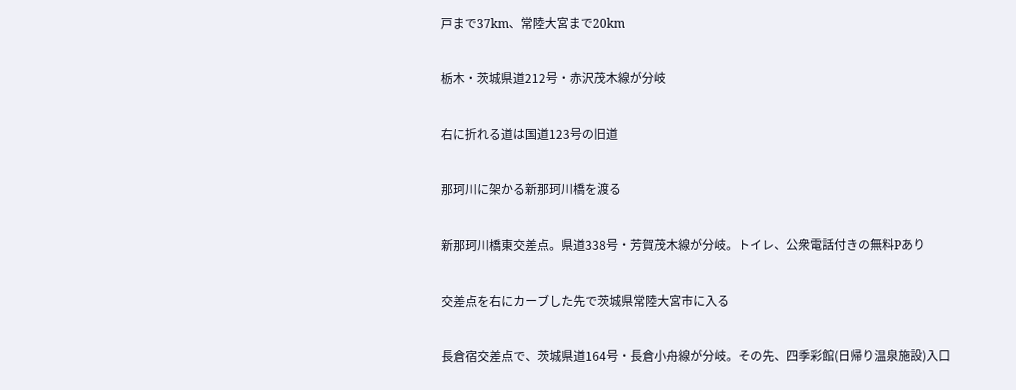戸まで37km、常陸大宮まで20km

栃木・茨城県道212号・赤沢茂木線が分岐

右に折れる道は国道123号の旧道

那珂川に架かる新那珂川橋を渡る

新那珂川橋東交差点。県道338号・芳賀茂木線が分岐。トイレ、公衆電話付きの無料Pあり

交差点を右にカーブした先で茨城県常陸大宮市に入る

長倉宿交差点で、茨城県道164号・長倉小舟線が分岐。その先、四季彩館(日帰り温泉施設)入口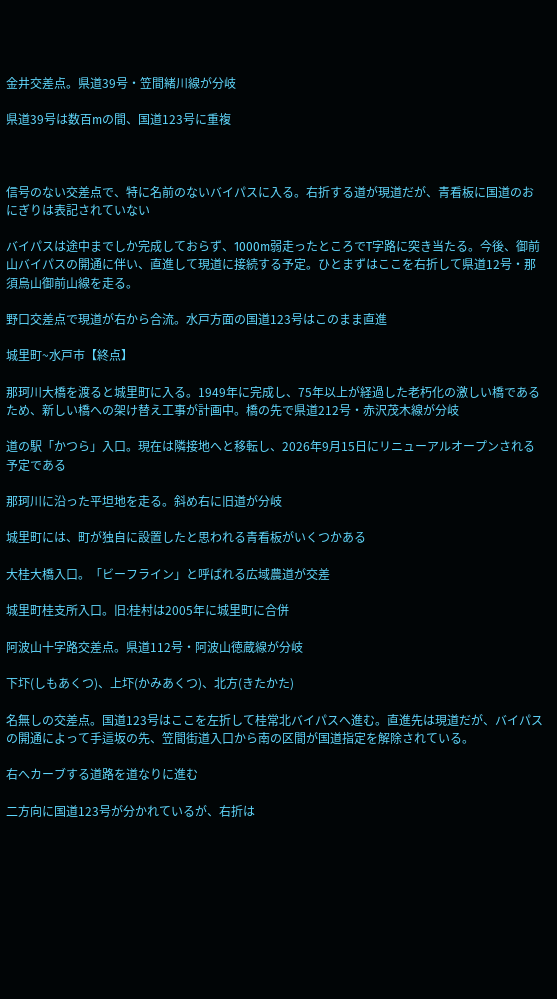金井交差点。県道39号・笠間緒川線が分岐

県道39号は数百mの間、国道123号に重複



信号のない交差点で、特に名前のないバイパスに入る。右折する道が現道だが、青看板に国道のおにぎりは表記されていない

バイパスは途中までしか完成しておらず、1000m弱走ったところでT字路に突き当たる。今後、御前山バイパスの開通に伴い、直進して現道に接続する予定。ひとまずはここを右折して県道12号・那須烏山御前山線を走る。

野口交差点で現道が右から合流。水戸方面の国道123号はこのまま直進

城里町~水戸市【終点】

那珂川大橋を渡ると城里町に入る。1949年に完成し、75年以上が経過した老朽化の激しい橋であるため、新しい橋への架け替え工事が計画中。橋の先で県道212号・赤沢茂木線が分岐

道の駅「かつら」入口。現在は隣接地へと移転し、2026年9月15日にリニューアルオープンされる予定である

那珂川に沿った平坦地を走る。斜め右に旧道が分岐

城里町には、町が独自に設置したと思われる青看板がいくつかある

大桂大橋入口。「ビーフライン」と呼ばれる広域農道が交差

城里町桂支所入口。旧:桂村は2005年に城里町に合併

阿波山十字路交差点。県道112号・阿波山徳蔵線が分岐

下圷(しもあくつ)、上圷(かみあくつ)、北方(きたかた)

名無しの交差点。国道123号はここを左折して桂常北バイパスへ進む。直進先は現道だが、バイパスの開通によって手這坂の先、笠間街道入口から南の区間が国道指定を解除されている。

右へカーブする道路を道なりに進む

二方向に国道123号が分かれているが、右折は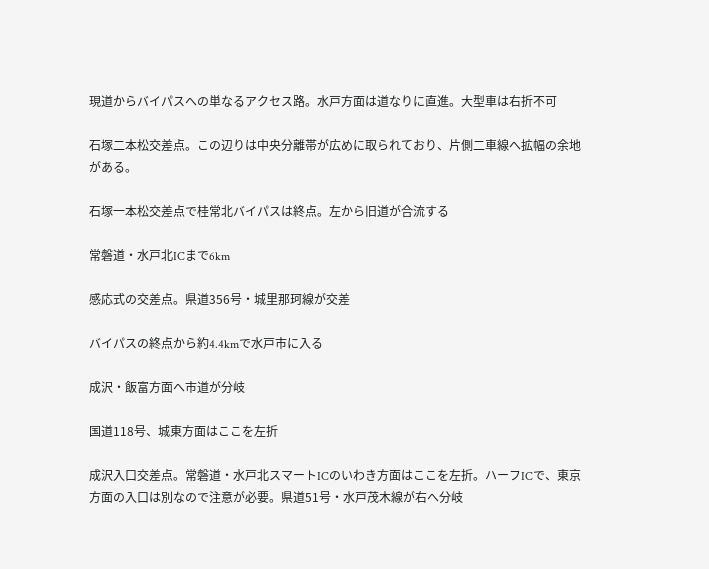現道からバイパスへの単なるアクセス路。水戸方面は道なりに直進。大型車は右折不可

石塚二本松交差点。この辺りは中央分離帯が広めに取られており、片側二車線へ拡幅の余地がある。

石塚一本松交差点で桂常北バイパスは終点。左から旧道が合流する

常磐道・水戸北ICまで6km

感応式の交差点。県道356号・城里那珂線が交差

バイパスの終点から約4.4kmで水戸市に入る

成沢・飯富方面へ市道が分岐

国道118号、城東方面はここを左折

成沢入口交差点。常磐道・水戸北スマートICのいわき方面はここを左折。ハーフICで、東京方面の入口は別なので注意が必要。県道51号・水戸茂木線が右へ分岐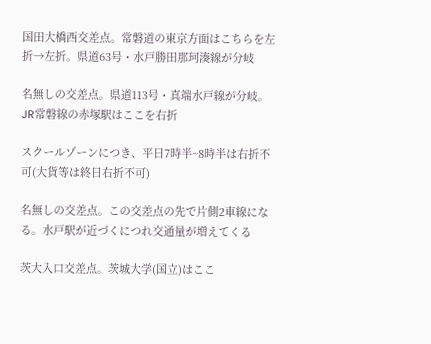国田大橋西交差点。常磐道の東京方面はこちらを左折→左折。県道63号・水戸勝田那珂湊線が分岐

名無しの交差点。県道113号・真端水戸線が分岐。JR常磐線の赤塚駅はここを右折

スクールゾーンにつき、平日7時半~8時半は右折不可(大貨等は終日右折不可)

名無しの交差点。この交差点の先で片側2車線になる。水戸駅が近づくにつれ交通量が増えてくる

茨大入口交差点。茨城大学(国立)はここ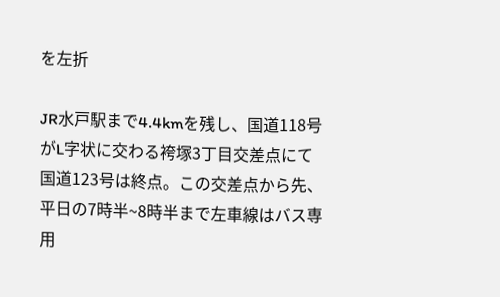を左折

JR水戸駅まで4.4kmを残し、国道118号がL字状に交わる袴塚3丁目交差点にて国道123号は終点。この交差点から先、平日の7時半~8時半まで左車線はバス専用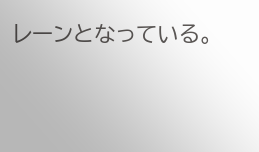レーンとなっている。